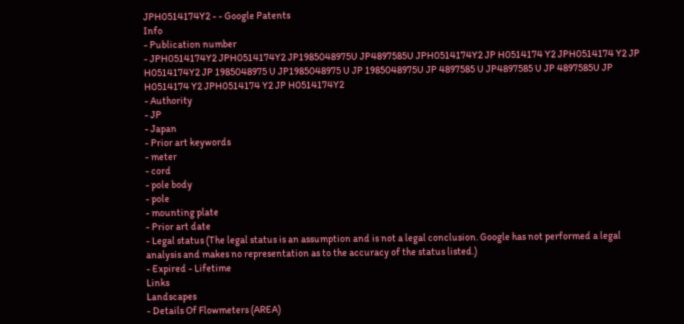JPH0514174Y2 - - Google Patents
Info
- Publication number
- JPH0514174Y2 JPH0514174Y2 JP1985048975U JP4897585U JPH0514174Y2 JP H0514174 Y2 JPH0514174 Y2 JP H0514174Y2 JP 1985048975 U JP1985048975 U JP 1985048975U JP 4897585 U JP4897585 U JP 4897585U JP H0514174 Y2 JPH0514174 Y2 JP H0514174Y2
- Authority
- JP
- Japan
- Prior art keywords
- meter
- cord
- pole body
- pole
- mounting plate
- Prior art date
- Legal status (The legal status is an assumption and is not a legal conclusion. Google has not performed a legal analysis and makes no representation as to the accuracy of the status listed.)
- Expired - Lifetime
Links
Landscapes
- Details Of Flowmeters (AREA)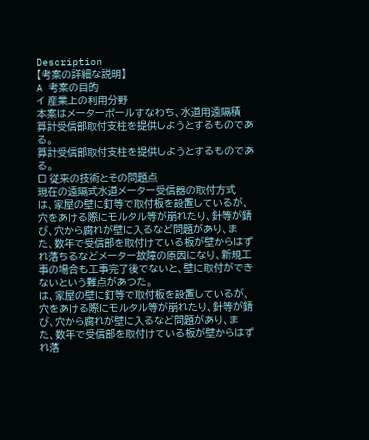Description
【考案の詳細な説明】
A 考案の目的
イ 産業上の利用分野
本案はメーターポールすなわち、水道用遠隔積
算計受信部取付支柱を提供しようとするものであ
る。
算計受信部取付支柱を提供しようとするものであ
る。
ロ 従来の技術とその問題点
現在の遠隔式水道メーター受信器の取付方式
は、家屋の壁に釘等で取付板を設置しているが、
穴をあける際にモルタル等が崩れたり、針等が錆
び、穴から腐れが壁に入るなど問題があり、ま
た、数年で受信部を取付けている板が壁からはず
れ落ちるなどメーター故障の原因になり、新規工
事の場合も工事完了後でないと、壁に取付ができ
ないという難点があつた。
は、家屋の壁に釘等で取付板を設置しているが、
穴をあける際にモルタル等が崩れたり、針等が錆
び、穴から腐れが壁に入るなど問題があり、ま
た、数年で受信部を取付けている板が壁からはず
れ落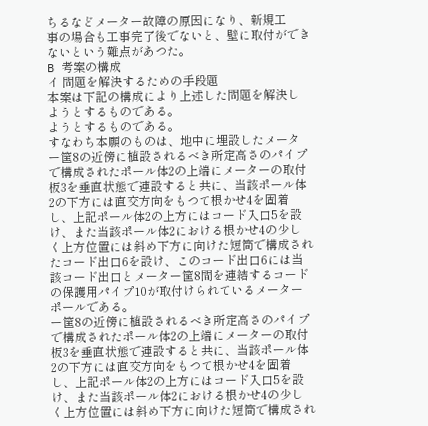ちるなどメーター故障の原因になり、新規工
事の場合も工事完了後でないと、壁に取付ができ
ないという難点があつた。
B 考案の構成
イ 問題を解決するための手段題
本案は下記の構成により上述した問題を解決し
ようとするものである。
ようとするものである。
すなわち本願のものは、地中に埋設したメータ
ー筐8の近傍に植設されるべき所定高さのパイプ
で構成されたポール体2の上端にメーターの取付
板3を垂直状態で連設すると共に、当該ポール体
2の下方には直交方向をもつて根かせ4を固着
し、上記ポール体2の上方にはコード入口5を設
け、また当該ポール体2における根かせ4の少し
く上方位置には斜め下方に向けた短筒で構成され
たコード出口6を設け、このコード出口6には当
該コード出口とメーター筐8間を連結するコード
の保護用パイプ10が取付けられているメーター
ポールである。
ー筐8の近傍に植設されるべき所定高さのパイプ
で構成されたポール体2の上端にメーターの取付
板3を垂直状態で連設すると共に、当該ポール体
2の下方には直交方向をもつて根かせ4を固着
し、上記ポール体2の上方にはコード入口5を設
け、また当該ポール体2における根かせ4の少し
く上方位置には斜め下方に向けた短筒で構成され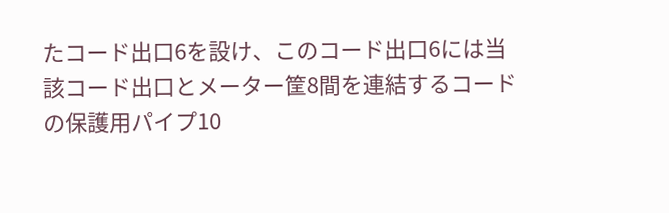たコード出口6を設け、このコード出口6には当
該コード出口とメーター筐8間を連結するコード
の保護用パイプ10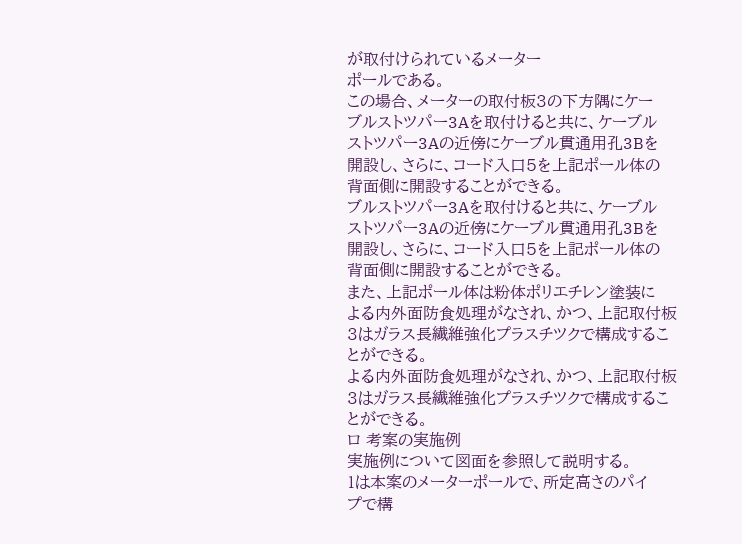が取付けられているメーター
ポールである。
この場合、メーターの取付板3の下方隅にケー
ブルストツパー3Aを取付けると共に、ケーブル
ストツパー3Aの近傍にケーブル貫通用孔3Bを
開設し、さらに、コード入口5を上記ポール体の
背面側に開設することができる。
ブルストツパー3Aを取付けると共に、ケーブル
ストツパー3Aの近傍にケーブル貫通用孔3Bを
開設し、さらに、コード入口5を上記ポール体の
背面側に開設することができる。
また、上記ポール体は粉体ポリエチレン塗装に
よる内外面防食処理がなされ、かつ、上記取付板
3はガラス長繊維強化プラスチツクで構成するこ
とができる。
よる内外面防食処理がなされ、かつ、上記取付板
3はガラス長繊維強化プラスチツクで構成するこ
とができる。
ロ 考案の実施例
実施例について図面を参照して説明する。
1は本案のメーターポールで、所定高さのパイ
プで構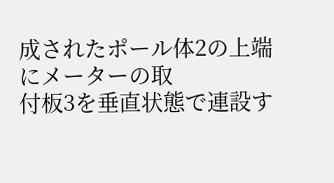成されたポール体2の上端にメーターの取
付板3を垂直状態で連設す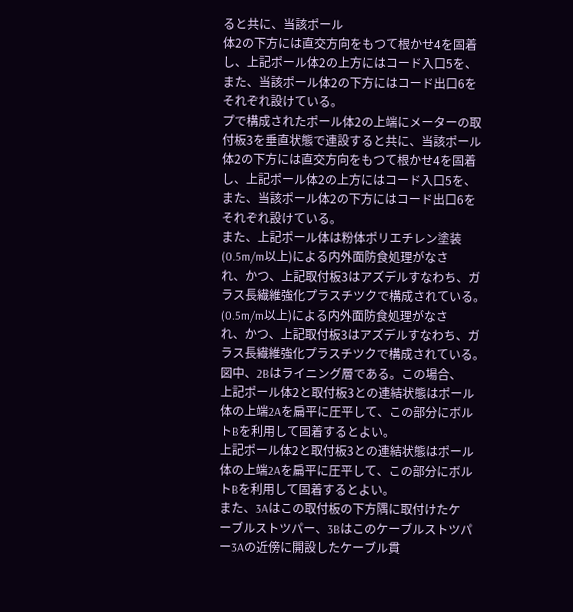ると共に、当該ポール
体2の下方には直交方向をもつて根かせ4を固着
し、上記ポール体2の上方にはコード入口5を、
また、当該ポール体2の下方にはコード出口6を
それぞれ設けている。
プで構成されたポール体2の上端にメーターの取
付板3を垂直状態で連設すると共に、当該ポール
体2の下方には直交方向をもつて根かせ4を固着
し、上記ポール体2の上方にはコード入口5を、
また、当該ポール体2の下方にはコード出口6を
それぞれ設けている。
また、上記ポール体は粉体ポリエチレン塗装
(0.5m/m以上)による内外面防食処理がなさ
れ、かつ、上記取付板3はアズデルすなわち、ガ
ラス長繊維強化プラスチツクで構成されている。
(0.5m/m以上)による内外面防食処理がなさ
れ、かつ、上記取付板3はアズデルすなわち、ガ
ラス長繊維強化プラスチツクで構成されている。
図中、2Bはライニング層である。この場合、
上記ポール体2と取付板3との連結状態はポール
体の上端2Aを扁平に圧平して、この部分にボル
トBを利用して固着するとよい。
上記ポール体2と取付板3との連結状態はポール
体の上端2Aを扁平に圧平して、この部分にボル
トBを利用して固着するとよい。
また、3Aはこの取付板の下方隅に取付けたケ
ーブルストツパー、3Bはこのケーブルストツパ
ー3Aの近傍に開設したケーブル貫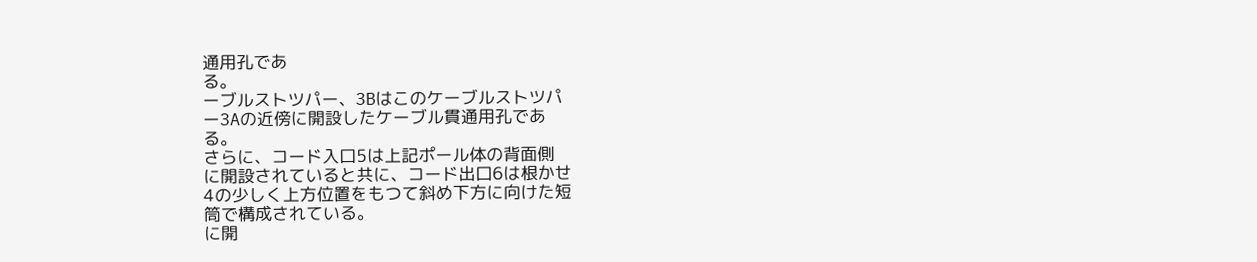通用孔であ
る。
ーブルストツパー、3Bはこのケーブルストツパ
ー3Aの近傍に開設したケーブル貫通用孔であ
る。
さらに、コード入口5は上記ポール体の背面側
に開設されていると共に、コード出口6は根かせ
4の少しく上方位置をもつて斜め下方に向けた短
筒で構成されている。
に開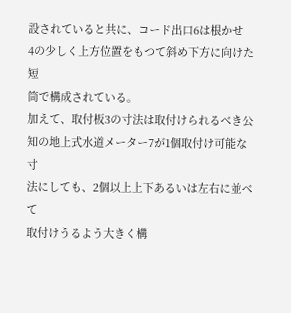設されていると共に、コード出口6は根かせ
4の少しく上方位置をもつて斜め下方に向けた短
筒で構成されている。
加えて、取付板3の寸法は取付けられるべき公
知の地上式水道メーター7が1個取付け可能な寸
法にしても、2個以上上下あるいは左右に並べて
取付けうるよう大きく構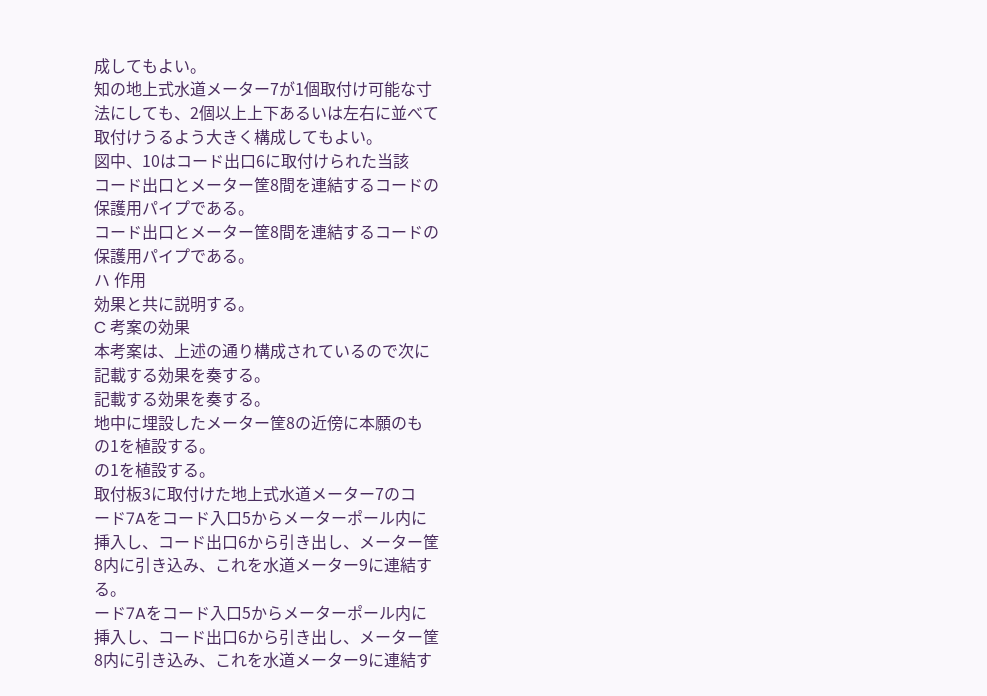成してもよい。
知の地上式水道メーター7が1個取付け可能な寸
法にしても、2個以上上下あるいは左右に並べて
取付けうるよう大きく構成してもよい。
図中、10はコード出口6に取付けられた当該
コード出口とメーター筐8間を連結するコードの
保護用パイプである。
コード出口とメーター筐8間を連結するコードの
保護用パイプである。
ハ 作用
効果と共に説明する。
C 考案の効果
本考案は、上述の通り構成されているので次に
記載する効果を奏する。
記載する効果を奏する。
地中に埋設したメーター筐8の近傍に本願のも
の1を植設する。
の1を植設する。
取付板3に取付けた地上式水道メーター7のコ
ード7Aをコード入口5からメーターポール内に
挿入し、コード出口6から引き出し、メーター筐
8内に引き込み、これを水道メーター9に連結す
る。
ード7Aをコード入口5からメーターポール内に
挿入し、コード出口6から引き出し、メーター筐
8内に引き込み、これを水道メーター9に連結す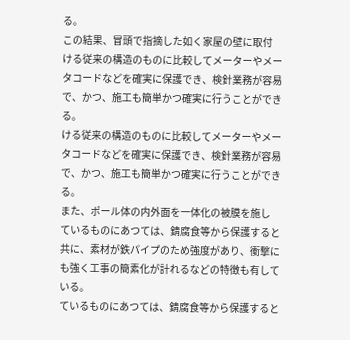る。
この結果、冒頭で指摘した如く家屋の壁に取付
ける従来の構造のものに比較してメーターやメー
タコードなどを確実に保護でき、検針業務が容易
で、かつ、施工も簡単かつ確実に行うことができ
る。
ける従来の構造のものに比較してメーターやメー
タコードなどを確実に保護でき、検針業務が容易
で、かつ、施工も簡単かつ確実に行うことができ
る。
また、ポール体の内外面を一体化の被膜を施し
ているものにあつては、錆腐食等から保護すると
共に、素材が鉄パイプのため強度があり、衝撃に
も強く工事の簡素化が計れるなどの特徴も有して
いる。
ているものにあつては、錆腐食等から保護すると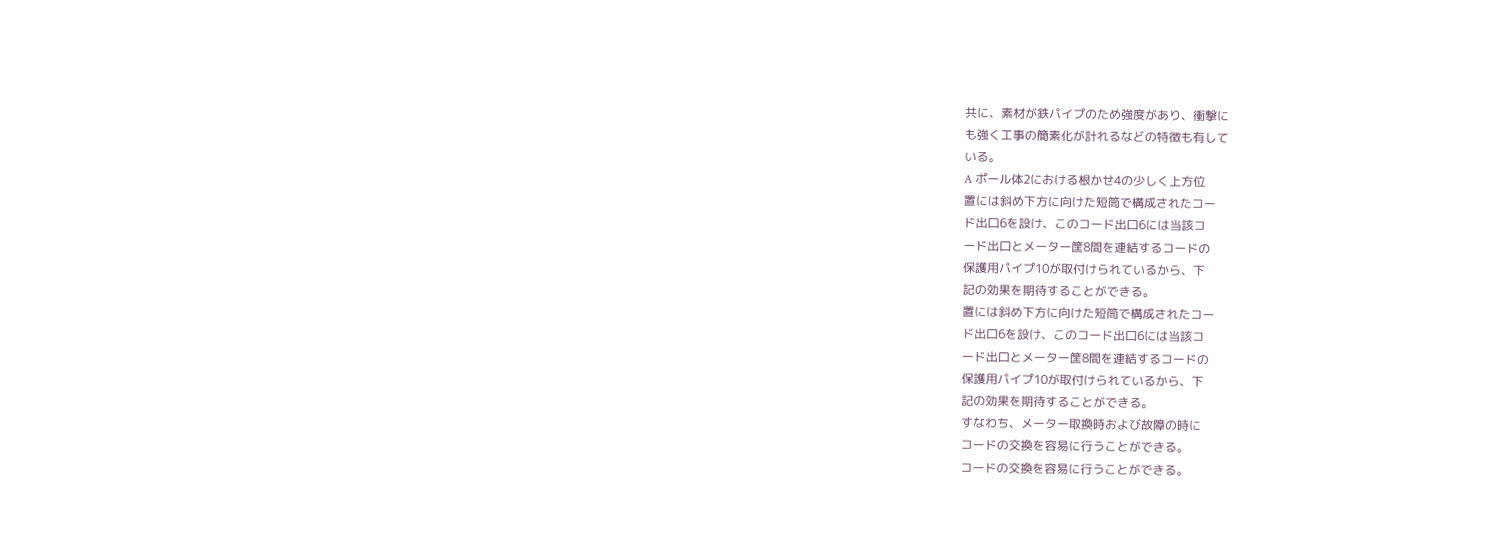共に、素材が鉄パイプのため強度があり、衝撃に
も強く工事の簡素化が計れるなどの特徴も有して
いる。
A ポール体2における根かせ4の少しく上方位
置には斜め下方に向けた短筒で構成されたコー
ド出口6を設け、このコード出口6には当該コ
ード出口とメーター筐8間を連結するコードの
保護用パイプ10が取付けられているから、下
記の効果を期待することができる。
置には斜め下方に向けた短筒で構成されたコー
ド出口6を設け、このコード出口6には当該コ
ード出口とメーター筐8間を連結するコードの
保護用パイプ10が取付けられているから、下
記の効果を期待することができる。
すなわち、メーター取換時および故障の時に
コードの交換を容易に行うことができる。
コードの交換を容易に行うことができる。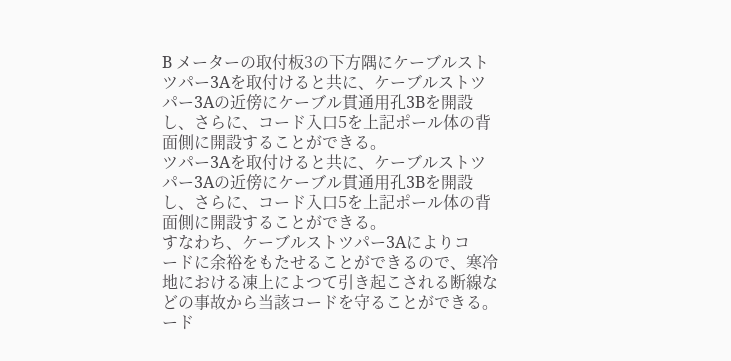B メーターの取付板3の下方隅にケーブルスト
ツパー3Aを取付けると共に、ケーブルストツ
パー3Aの近傍にケーブル貫通用孔3Bを開設
し、さらに、コード入口5を上記ポール体の背
面側に開設することができる。
ツパー3Aを取付けると共に、ケーブルストツ
パー3Aの近傍にケーブル貫通用孔3Bを開設
し、さらに、コード入口5を上記ポール体の背
面側に開設することができる。
すなわち、ケーブルストツパー3Aによりコ
ードに余裕をもたせることができるので、寒冷
地における凍上によつて引き起こされる断線な
どの事故から当該コードを守ることができる。
ード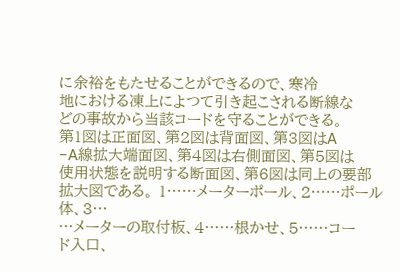に余裕をもたせることができるので、寒冷
地における凍上によつて引き起こされる断線な
どの事故から当該コードを守ることができる。
第1図は正面図、第2図は背面図、第3図はA
−A線拡大端面図、第4図は右側面図、第5図は
使用状態を説明する断面図、第6図は同上の要部
拡大図である。 1……メーターポール、2……ポール体、3…
…メーターの取付板、4……根かせ、5……コー
ド入口、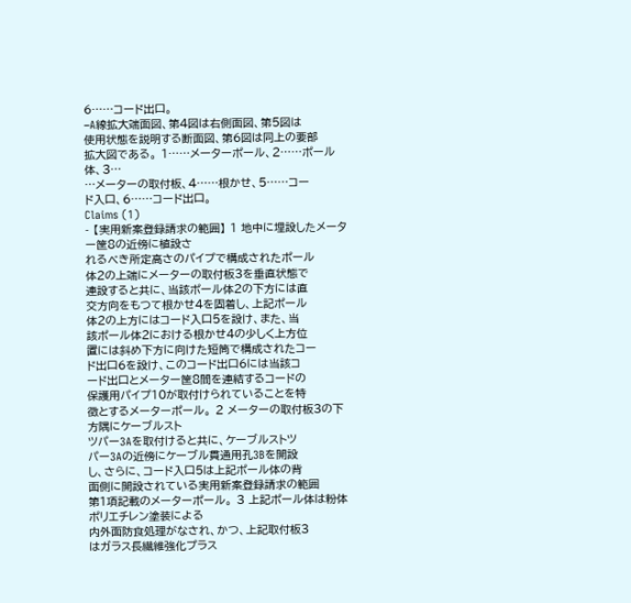6……コード出口。
−A線拡大端面図、第4図は右側面図、第5図は
使用状態を説明する断面図、第6図は同上の要部
拡大図である。 1……メーターポール、2……ポール体、3…
…メーターの取付板、4……根かせ、5……コー
ド入口、6……コード出口。
Claims (1)
- 【実用新案登録請求の範囲】 1 地中に埋設したメーター筐8の近傍に植設さ
れるべき所定高さのパイプで構成されたポール
体2の上端にメーターの取付板3を垂直状態で
連設すると共に、当該ポール体2の下方には直
交方向をもつて根かせ4を固着し、上記ポール
体2の上方にはコード入口5を設け、また、当
該ポール体2における根かせ4の少しく上方位
置には斜め下方に向けた短筒で構成されたコー
ド出口6を設け、このコード出口6には当該コ
ード出口とメーター筐8間を連結するコードの
保護用パイプ10が取付けられていることを特
徴とするメーターポール。 2 メーターの取付板3の下方隅にケーブルスト
ツパー3Aを取付けると共に、ケーブルストツ
パー3Aの近傍にケーブル貫通用孔3Bを開設
し、さらに、コード入口5は上記ポール体の背
面側に開設されている実用新案登録請求の範囲
第1項記載のメーターポール。 3 上記ポール体は粉体ポリエチレン塗装による
内外面防食処理がなされ、かつ、上記取付板3
はガラス長繊維強化プラス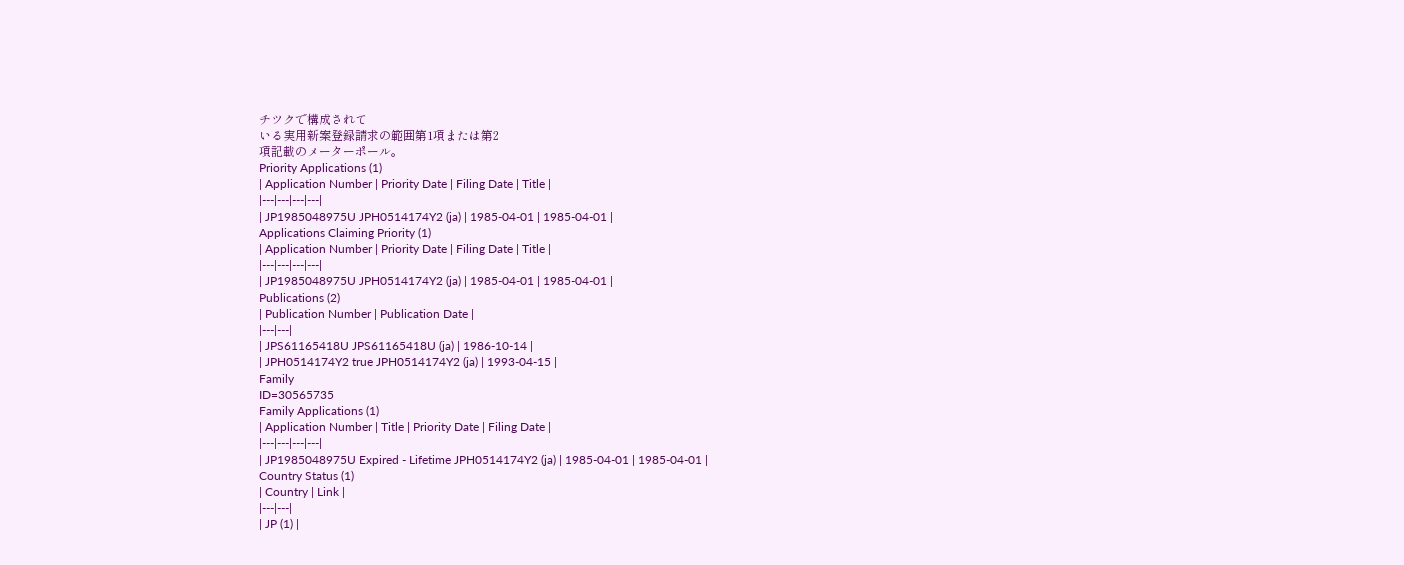チツクで構成されて
いる実用新案登録請求の範囲第1項または第2
項記載のメーターポール。
Priority Applications (1)
| Application Number | Priority Date | Filing Date | Title |
|---|---|---|---|
| JP1985048975U JPH0514174Y2 (ja) | 1985-04-01 | 1985-04-01 |
Applications Claiming Priority (1)
| Application Number | Priority Date | Filing Date | Title |
|---|---|---|---|
| JP1985048975U JPH0514174Y2 (ja) | 1985-04-01 | 1985-04-01 |
Publications (2)
| Publication Number | Publication Date |
|---|---|
| JPS61165418U JPS61165418U (ja) | 1986-10-14 |
| JPH0514174Y2 true JPH0514174Y2 (ja) | 1993-04-15 |
Family
ID=30565735
Family Applications (1)
| Application Number | Title | Priority Date | Filing Date |
|---|---|---|---|
| JP1985048975U Expired - Lifetime JPH0514174Y2 (ja) | 1985-04-01 | 1985-04-01 |
Country Status (1)
| Country | Link |
|---|---|
| JP (1) |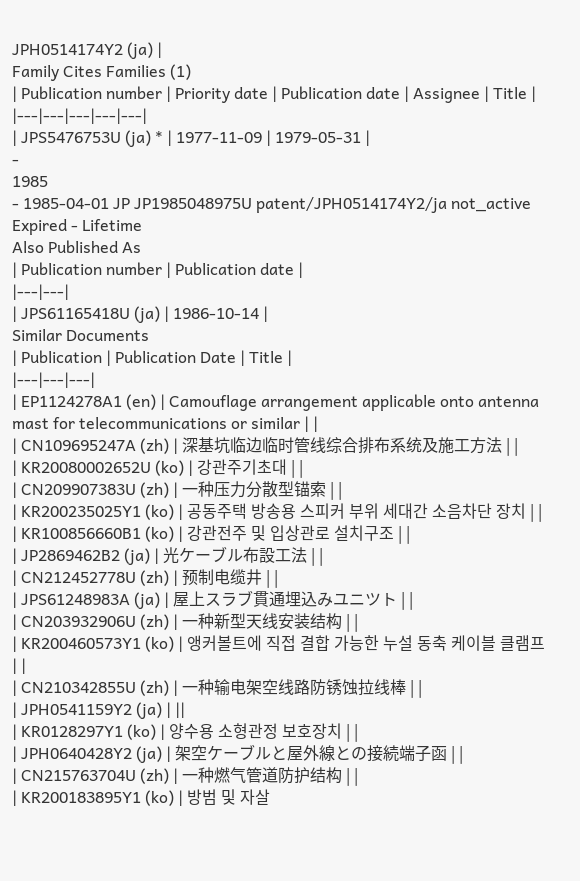JPH0514174Y2 (ja) |
Family Cites Families (1)
| Publication number | Priority date | Publication date | Assignee | Title |
|---|---|---|---|---|
| JPS5476753U (ja) * | 1977-11-09 | 1979-05-31 |
-
1985
- 1985-04-01 JP JP1985048975U patent/JPH0514174Y2/ja not_active Expired - Lifetime
Also Published As
| Publication number | Publication date |
|---|---|
| JPS61165418U (ja) | 1986-10-14 |
Similar Documents
| Publication | Publication Date | Title |
|---|---|---|
| EP1124278A1 (en) | Camouflage arrangement applicable onto antenna mast for telecommunications or similar | |
| CN109695247A (zh) | 深基坑临边临时管线综合排布系统及施工方法 | |
| KR20080002652U (ko) | 강관주기초대 | |
| CN209907383U (zh) | 一种压力分散型锚索 | |
| KR200235025Y1 (ko) | 공동주택 방송용 스피커 부위 세대간 소음차단 장치 | |
| KR100856660B1 (ko) | 강관전주 및 입상관로 설치구조 | |
| JP2869462B2 (ja) | 光ケーブル布設工法 | |
| CN212452778U (zh) | 预制电缆井 | |
| JPS61248983A (ja) | 屋上スラブ貫通埋込みユニツト | |
| CN203932906U (zh) | 一种新型天线安装结构 | |
| KR200460573Y1 (ko) | 앵커볼트에 직접 결합 가능한 누설 동축 케이블 클램프 | |
| CN210342855U (zh) | 一种输电架空线路防锈蚀拉线棒 | |
| JPH0541159Y2 (ja) | ||
| KR0128297Y1 (ko) | 양수용 소형관정 보호장치 | |
| JPH0640428Y2 (ja) | 架空ケーブルと屋外線との接続端子函 | |
| CN215763704U (zh) | 一种燃气管道防护结构 | |
| KR200183895Y1 (ko) | 방범 및 자살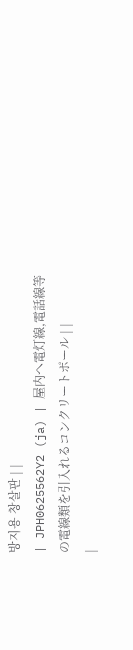방지용 창살판 | |
| JPH0625562Y2 (ja) | 屋内へ電灯線,電話線等の電線類を引入れるコンクリートポール | |
|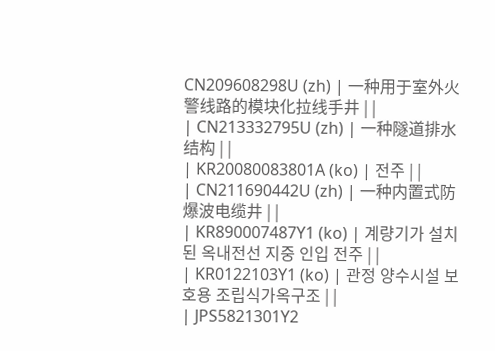CN209608298U (zh) | 一种用于室外火警线路的模块化拉线手井 | |
| CN213332795U (zh) | 一种隧道排水结构 | |
| KR20080083801A (ko) | 전주 | |
| CN211690442U (zh) | 一种内置式防爆波电缆井 | |
| KR890007487Y1 (ko) | 계량기가 설치된 옥내전선 지중 인입 전주 | |
| KR0122103Y1 (ko) | 관정 양수시설 보호용 조립식가옥구조 | |
| JPS5821301Y2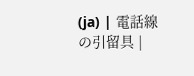(ja) | 電話線の引留具 |